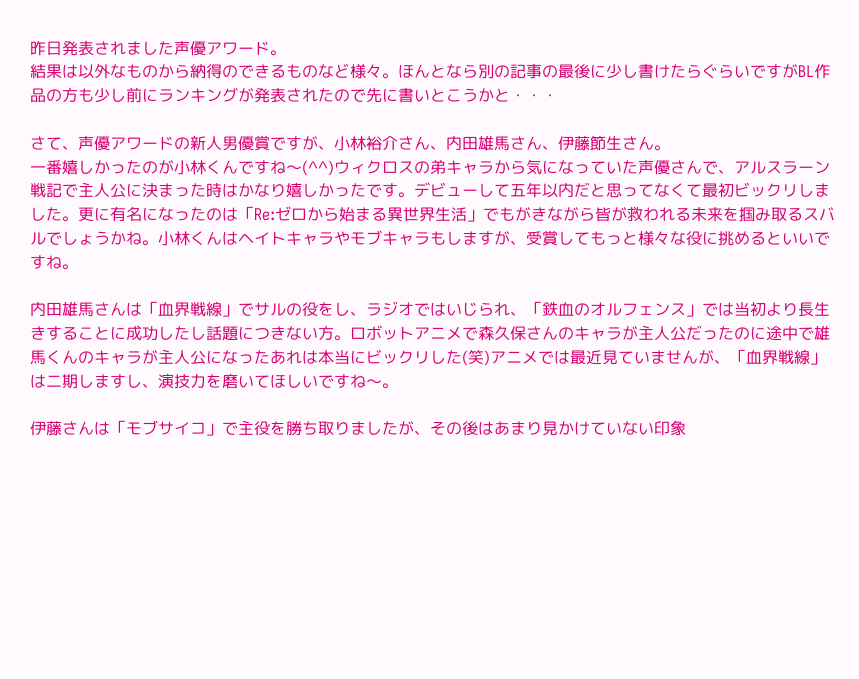昨日発表されました声優アワード。
結果は以外なものから納得のできるものなど様々。ほんとなら別の記事の最後に少し書けたらぐらいですがBL作品の方も少し前にランキングが発表されたので先に書いとこうかと・・・

さて、声優アワードの新人男優賞ですが、小林裕介さん、内田雄馬さん、伊藤節生さん。
一番嬉しかったのが小林くんですね〜(^^)ウィクロスの弟キャラから気になっていた声優さんで、アルスラーン戦記で主人公に決まった時はかなり嬉しかったです。デビューして五年以内だと思ってなくて最初ビックリしました。更に有名になったのは「Re:ゼロから始まる異世界生活」でもがきながら皆が救われる未来を掴み取るスバルでしょうかね。小林くんはヘイトキャラやモブキャラもしますが、受賞してもっと様々な役に挑めるといいですね。

内田雄馬さんは「血界戦線」でサルの役をし、ラジオではいじられ、「鉄血のオルフェンス」では当初より長生きすることに成功したし話題につきない方。ロボットアニメで森久保さんのキャラが主人公だったのに途中で雄馬くんのキャラが主人公になったあれは本当にビックリした(笑)アニメでは最近見ていませんが、「血界戦線」は二期しますし、演技力を磨いてほしいですね〜。

伊藤さんは「モブサイコ」で主役を勝ち取りましたが、その後はあまり見かけていない印象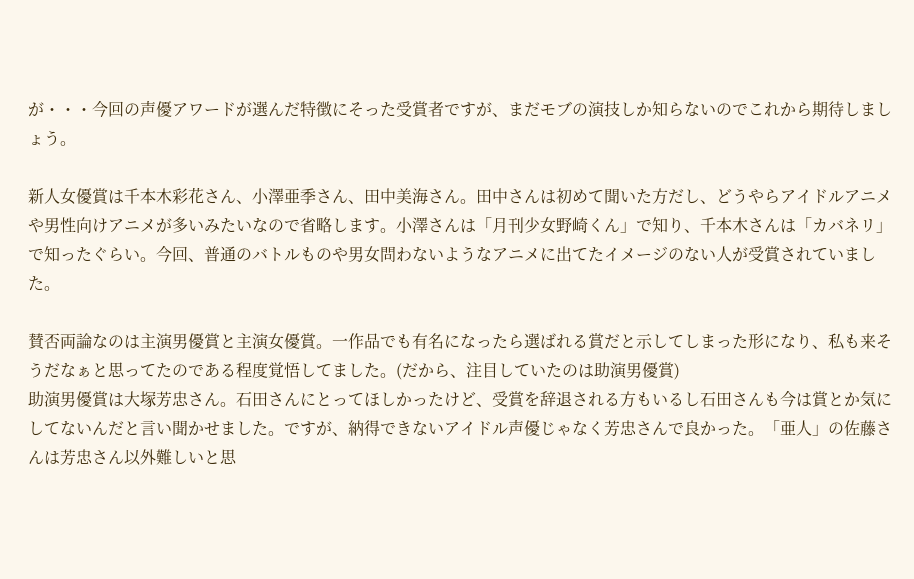が・・・今回の声優アワードが選んだ特徴にそった受賞者ですが、まだモブの演技しか知らないのでこれから期待しましょう。

新人女優賞は千本木彩花さん、小澤亜季さん、田中美海さん。田中さんは初めて聞いた方だし、どうやらアイドルアニメや男性向けアニメが多いみたいなので省略します。小澤さんは「月刊少女野崎くん」で知り、千本木さんは「カバネリ」で知ったぐらい。今回、普通のバトルものや男女問わないようなアニメに出てたイメージのない人が受賞されていました。

賛否両論なのは主演男優賞と主演女優賞。一作品でも有名になったら選ばれる賞だと示してしまった形になり、私も来そうだなぁと思ってたのである程度覚悟してました。(だから、注目していたのは助演男優賞)
助演男優賞は大塚芳忠さん。石田さんにとってほしかったけど、受賞を辞退される方もいるし石田さんも今は賞とか気にしてないんだと言い聞かせました。ですが、納得できないアイドル声優じゃなく芳忠さんで良かった。「亜人」の佐藤さんは芳忠さん以外難しいと思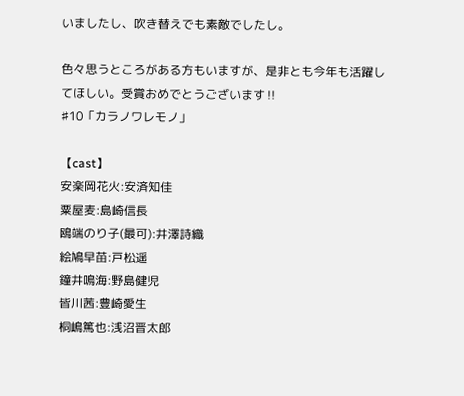いましたし、吹き替えでも素敵でしたし。

色々思うところがある方もいますが、是非とも今年も活躍してほしい。受賞おめでとうございます‼
♯10「カラノワレモノ」

【cast】
安楽岡花火:安済知佳
粟屋麦:島崎信長
鴎端のり子(最可):井澤詩織
絵鳩早苗:戸松遥
鐘井鳴海:野島健児
皆川茜:豊崎愛生
桐嶋篤也:浅沼晋太郎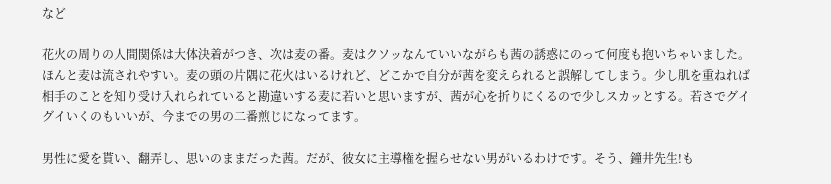など

花火の周りの人間関係は大体決着がつき、次は麦の番。麦はクソッなんていいながらも茜の誘惑にのって何度も抱いちゃいました。ほんと麦は流されやすい。麦の頭の片隅に花火はいるけれど、どこかで自分が茜を変えられると誤解してしまう。少し肌を重ねれば相手のことを知り受け入れられていると勘違いする麦に若いと思いますが、茜が心を折りにくるので少しスカッとする。若さでグイグイいくのもいいが、今までの男の二番煎じになってます。

男性に愛を貰い、翻弄し、思いのままだった茜。だが、彼女に主導権を握らせない男がいるわけです。そう、鐘井先生!も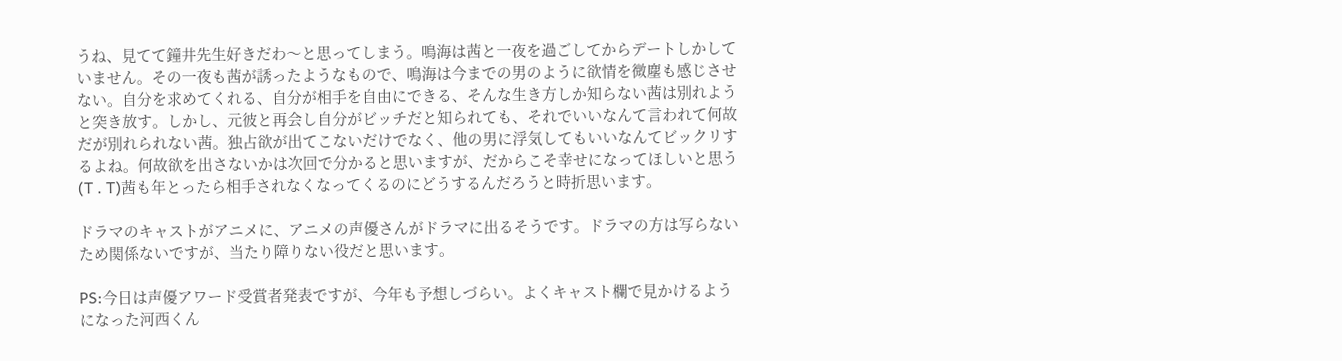うね、見てて鐘井先生好きだわ〜と思ってしまう。鳴海は茜と一夜を過ごしてからデートしかしていません。その一夜も茜が誘ったようなもので、鳴海は今までの男のように欲情を微塵も感じさせない。自分を求めてくれる、自分が相手を自由にできる、そんな生き方しか知らない茜は別れようと突き放す。しかし、元彼と再会し自分がビッチだと知られても、それでいいなんて言われて何故だが別れられない茜。独占欲が出てこないだけでなく、他の男に浮気してもいいなんてビックリするよね。何故欲を出さないかは次回で分かると思いますが、だからこそ幸せになってほしいと思う(T . T)茜も年とったら相手されなくなってくるのにどうするんだろうと時折思います。

ドラマのキャストがアニメに、アニメの声優さんがドラマに出るそうです。ドラマの方は写らないため関係ないですが、当たり障りない役だと思います。

PS:今日は声優アワード受賞者発表ですが、今年も予想しづらい。よくキャスト欄で見かけるようになった河西くん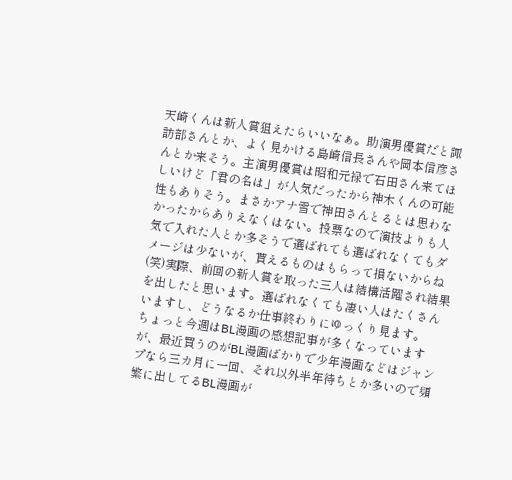天崎くんは新人賞狙えたらいいなぁ。助演男優賞だと諏訪部さんとか、よく見かける島崎信長さんや岡本信彦さんとか来そう。主演男優賞は昭和元禄で石田さん来てほしいけど「君の名は」が人気だったから神木くんの可能性もありそう。まさかアナ雪で神田さんとるとは思わなかったからありえなくはない。投票なので演技よりも人気で入れた人とか多そうで選ばれても選ばれなくてもダメージは少ないが、貰えるものはもらって損ないからね(笑)実際、前回の新人賞を取った三人は結構活躍され結果を出したと思います。選ばれなくても凄い人はたくさんいますし、どうなるか仕事終わりにゆっくり見ます。
ちょっと今週はBL漫画の感想記事が多くなっていますが、最近買うのがBL漫画ばかりで少年漫画などはジャンプなら三カ月に一回、それ以外半年待ちとか多いので頻繁に出してるBL漫画が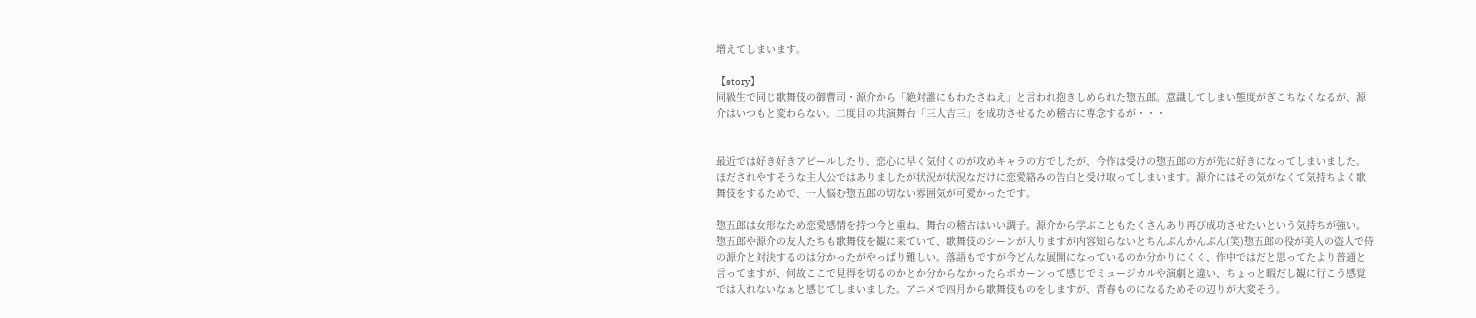増えてしまいます。

【story】
同級生で同じ歌舞伎の御曹司・源介から「絶対誰にもわたさねえ」と言われ抱きしめられた惣五郎。意識してしまい態度がぎこちなくなるが、源介はいつもと変わらない。二度目の共演舞台「三人吉三」を成功させるため稽古に専念するが・・・


最近では好き好きアピールしたり、恋心に早く気付くのが攻めキャラの方でしたが、今作は受けの惣五郎の方が先に好きになってしまいました。ほだされやすそうな主人公ではありましたが状況が状況なだけに恋愛絡みの告白と受け取ってしまいます。源介にはその気がなくて気持ちよく歌舞伎をするためで、一人悩む惣五郎の切ない雰囲気が可愛かったです。

惣五郎は女形なため恋愛感情を持つ今と重ね、舞台の稽古はいい調子。源介から学ぶこともたくさんあり再び成功させたいという気持ちが強い。惣五郎や源介の友人たちも歌舞伎を観に来ていて、歌舞伎のシーンが入りますが内容知らないとちんぷんかんぷん(笑)惣五郎の役が美人の盗人で侍の源介と対決するのは分かったがやっぱり難しい。落語もですが今どんな展開になっているのか分かりにくく、作中ではだと思ってたより普通と言ってますが、何故ここで見得を切るのかとか分からなかったらポカーンって感じでミュージカルや演劇と違い、ちょっと暇だし観に行こう感覚では入れないなぁと感じてしまいました。アニメで四月から歌舞伎ものをしますが、青春ものになるためその辺りが大変そう。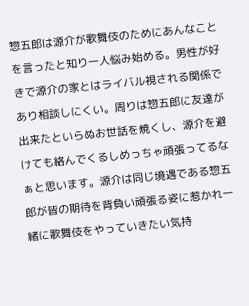惣五郎は源介が歌舞伎のためにあんなことを言ったと知り一人悩み始める。男性が好きで源介の家とはライバル視される関係であり相談しにくい。周りは惣五郎に友達が出来たといらぬお世話を焼くし、源介を避けても絡んでくるしめっちゃ頑張ってるなぁと思います。源介は同じ境遇である惣五郎が皆の期待を背負い頑張る姿に惹かれ一緒に歌舞伎をやっていきたい気持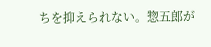ちを抑えられない。惣五郎が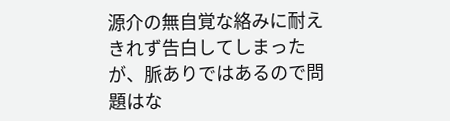源介の無自覚な絡みに耐えきれず告白してしまったが、脈ありではあるので問題はな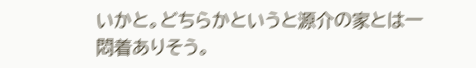いかと。どちらかというと源介の家とは一悶着ありそう。